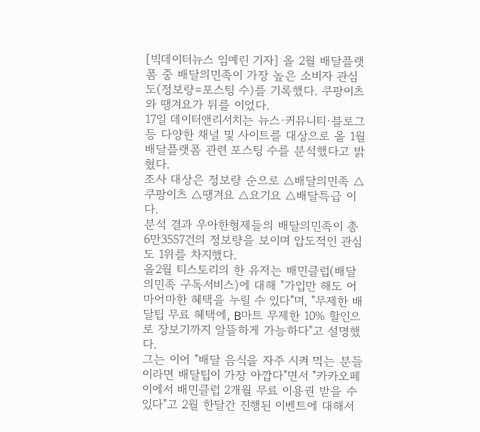[빅데이터뉴스 임예린 기자] 올 2월 배달플랫폼 중 배달의민족이 가장 높은 소비자 관심도(정보량=포스팅 수)를 기록했다. 쿠팡이츠와 땡겨요가 뒤를 이었다.
17일 데이터앤리서치는 뉴스·커뮤니티·블로그 등 다양한 채널 및 사이트를 대상으로 올 1월 배달플랫폼 관련 포스팅 수를 분석했다고 밝혔다.
조사 대상은 정보량 순으로 △배달의민족 △쿠팡이츠 △땡겨요 △요기요 △배달특급 이다.
분석 결과 우아한형제들의 배달의민족이 총 6만3557건의 정보량을 보이며 압도적인 관심도 1위를 차지했다.
올2월 티스토리의 한 유저는 배민클럽(배달의민족 구독서비스)에 대해 "가입만 해도 어마어마한 혜택을 누릴 수 있다"며, "무제한 배달팁 무료 혜택에, B마트 무제한 10% 할인으로 장보기까지 알뜰하게 가능하다"고 설명했다.
그는 이어 "배달 음식을 자주 시켜 먹는 분들이라면 배달팁이 가장 아깝다"면서 "카카오페이에서 배민클럽 2개월 무료 이용권 받을 수 있다"고 2월 한달간 진행된 이벤트에 대해서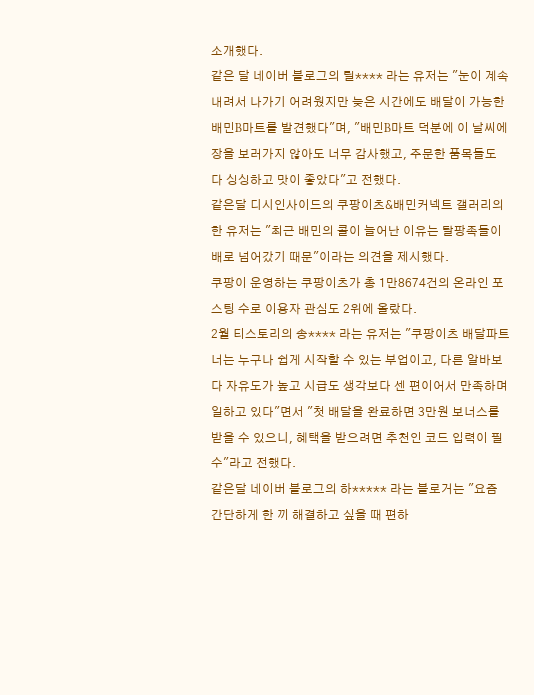소개했다.
같은 달 네이버 블로그의 릴**** 라는 유저는 "눈이 계속 내려서 나가기 어려웠지만 늦은 시간에도 배달이 가능한 배민B마트를 발견했다"며, "배민B마트 덕분에 이 날씨에 장을 보러가지 않아도 너무 감사했고, 주문한 품목들도 다 싱싱하고 맛이 좋았다"고 전했다.
같은달 디시인사이드의 쿠팡이츠&배민커넥트 갤러리의 한 유저는 "최근 배민의 콜이 늘어난 이유는 탈팡족들이 배로 넘어갔기 때문"이라는 의견을 제시했다.
쿠팡이 운영하는 쿠팡이츠가 총 1만8674건의 온라인 포스팅 수로 이용자 관심도 2위에 올랐다.
2월 티스토리의 송**** 라는 유저는 "쿠팡이츠 배달파트너는 누구나 쉽게 시작할 수 있는 부업이고, 다른 알바보다 자유도가 높고 시급도 생각보다 센 편이어서 만족하며 일하고 있다"면서 "첫 배달을 완료하면 3만원 보너스를 받을 수 있으니, 혜택을 받으려면 추천인 코드 입력이 필수"라고 전했다.
같은달 네이버 블로그의 하***** 라는 블로거는 "요즘 간단하게 한 끼 해결하고 싶을 때 편하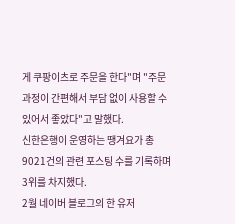게 쿠팡이츠로 주문을 한다"며 "주문 과정이 간편해서 부담 없이 사용할 수 있어서 좋았다"고 말했다.
신한은행이 운영하는 땡겨요가 총 9021건의 관련 포스팅 수를 기록하며 3위를 차지했다.
2월 네이버 블로그의 한 유저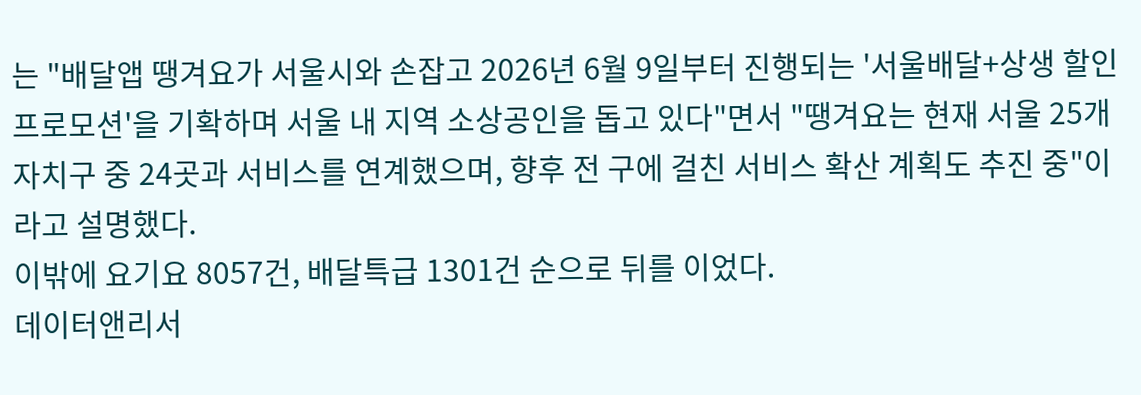는 "배달앱 땡겨요가 서울시와 손잡고 2026년 6월 9일부터 진행되는 '서울배달+상생 할인 프로모션'을 기확하며 서울 내 지역 소상공인을 돕고 있다"면서 "땡겨요는 현재 서울 25개 자치구 중 24곳과 서비스를 연계했으며, 향후 전 구에 걸친 서비스 확산 계획도 추진 중"이라고 설명했다.
이밖에 요기요 8057건, 배달특급 1301건 순으로 뒤를 이었다.
데이터앤리서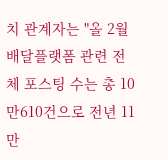치 관계자는 "올 2월 배달플랫폼 관련 전체 포스팅 수는 총 10만610건으로 전년 11만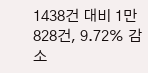1438건 대비 1만828건, 9.72% 감소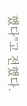했다"고 전했다.